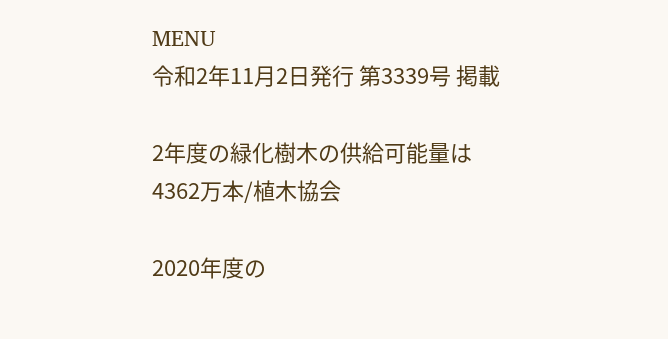MENU
令和2年11月2日発行 第3339号 掲載

2年度の緑化樹木の供給可能量は4362万本/植木協会

2020年度の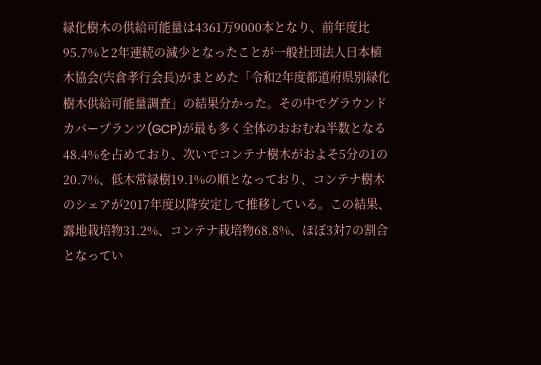緑化樹木の供給可能量は4361万9000本となり、前年度比95.7%と2年連続の減少となったことが一般社団法人日本植木協会(宍倉孝行会長)がまとめた「令和2年度都道府県別緑化樹木供給可能量調査」の結果分かった。その中でグラウンドカバープランツ(GCP)が最も多く全体のおおむね半数となる48.4%を占めており、次いでコンテナ樹木がおよそ5分の1の20.7%、低木常緑樹19.1%の順となっており、コンテナ樹木のシェアが2017年度以降安定して推移している。この結果、露地栽培物31.2%、コンテナ栽培物68.8%、ほぼ3対7の割合となってい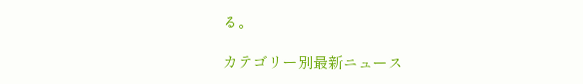る。

カテゴリー別最新ニュース